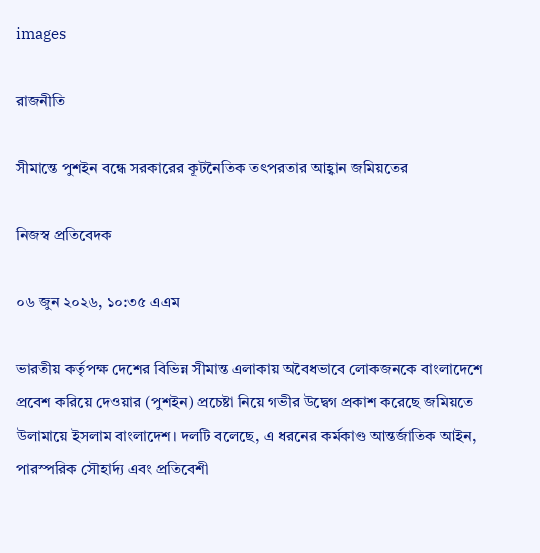images

রাজনীতি

সীমান্তে পুশইন বন্ধে সরকারের কূটনৈতিক তৎপরতার আহ্বান জমিয়তের

নিজস্ব প্রতিবেদক

০৬ জুন ২০২৬, ১০:৩৫ এএম

ভারতীয় কর্তৃপক্ষ দেশের বিভিন্ন সীমান্ত এলাকায় অবৈধভাবে লোকজনকে বাংলাদেশে প্রবেশ করিয়ে দেওয়ার (পুশইন) প্রচেষ্টা নিয়ে গভীর উদ্বেগ প্রকাশ করেছে জমিয়তে উলামায়ে ইসলাম বাংলাদেশ। দলটি বলেছে, এ ধরনের কর্মকাণ্ড আন্তর্জাতিক আইন, পারস্পরিক সৌহার্দ্য এবং প্রতিবেশী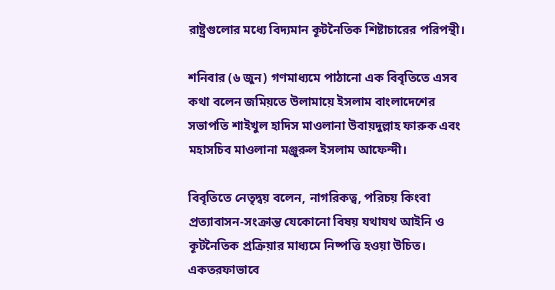রাষ্ট্রগুলোর মধ্যে বিদ্যমান কূটনৈতিক শিষ্টাচারের পরিপন্থী।

শনিবার (৬ জুন) গণমাধ্যমে পাঠানো এক বিবৃতিতে এসব কথা বলেন জমিয়তে উলামায়ে ইসলাম বাংলাদেশের সভাপতি শাইখুল হাদিস মাওলানা উবায়দুল্লাহ ফারুক এবং মহাসচিব মাওলানা মঞ্জুরুল ইসলাম আফেন্দী।

বিবৃতিতে নেতৃদ্বয় বলেন, নাগরিকত্ব, পরিচয় কিংবা প্রত্যাবাসন-সংক্রান্ত যেকোনো বিষয় যথাযথ আইনি ও কূটনৈতিক প্রক্রিয়ার মাধ্যমে নিষ্পত্তি হওয়া উচিত। একতরফাভাবে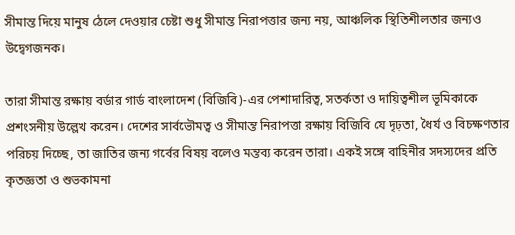সীমান্ত দিয়ে মানুষ ঠেলে দেওয়ার চেষ্টা শুধু সীমান্ত নিরাপত্তার জন্য নয়, আঞ্চলিক স্থিতিশীলতার জন্যও উদ্বেগজনক।

তারা সীমান্ত রক্ষায় বর্ডার গার্ড বাংলাদেশ (বিজিবি)-এর পেশাদারিত্ব, সতর্কতা ও দায়িত্বশীল ভূমিকাকে প্রশংসনীয় উল্লেখ করেন। দেশের সার্বভৌমত্ব ও সীমান্ত নিরাপত্তা রক্ষায় বিজিবি যে দৃঢ়তা, ধৈর্য ও বিচক্ষণতার পরিচয় দিচ্ছে, তা জাতির জন্য গর্বের বিষয় বলেও মন্তব্য করেন তারা। একই সঙ্গে বাহিনীর সদস্যদের প্রতি কৃতজ্ঞতা ও শুভকামনা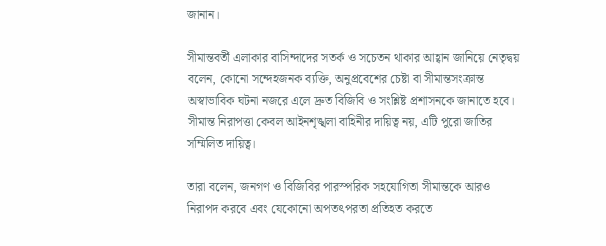জানান।

সীমান্তবর্তী এলাকার বাসিন্দাদের সতর্ক ও সচেতন থাকার আহ্বান জানিয়ে নেতৃদ্বয় বলেন, কোনো সন্দেহজনক ব্যক্তি, অনুপ্রবেশের চেষ্টা বা সীমান্তসংক্রান্ত অস্বাভাবিক ঘটনা নজরে এলে দ্রুত বিজিবি ও সংশ্লিষ্ট প্রশাসনকে জানাতে হবে। সীমান্ত নিরাপত্তা কেবল আইনশৃঙ্খলা বাহিনীর দায়িত্ব নয়, এটি পুরো জাতির সম্মিলিত দায়িত্ব।

তারা বলেন, জনগণ ও বিজিবির পারস্পরিক সহযোগিতা সীমান্তকে আরও নিরাপদ করবে এবং যেকোনো অপতৎপরতা প্রতিহত করতে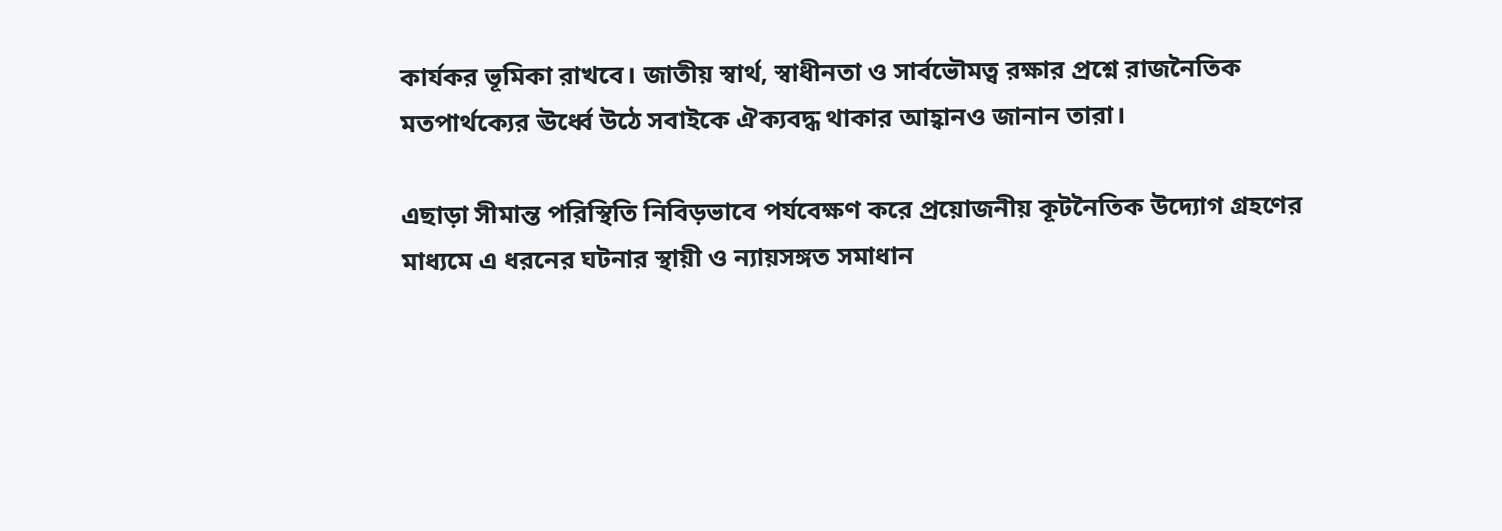কার্যকর ভূমিকা রাখবে। জাতীয় স্বার্থ, স্বাধীনতা ও সার্বভৌমত্ব রক্ষার প্রশ্নে রাজনৈতিক মতপার্থক্যের ঊর্ধ্বে উঠে সবাইকে ঐক্যবদ্ধ থাকার আহ্বানও জানান তারা।

এছাড়া সীমান্ত পরিস্থিতি নিবিড়ভাবে পর্যবেক্ষণ করে প্রয়োজনীয় কূটনৈতিক উদ্যোগ গ্রহণের মাধ্যমে এ ধরনের ঘটনার স্থায়ী ও ন্যায়সঙ্গত সমাধান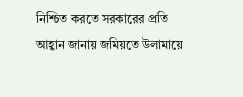নিশ্চিত করতে সরকারের প্রতি আহ্বান জানায় জমিয়তে উলামায়ে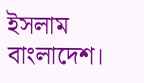ইসলাম বাংলাদেশ।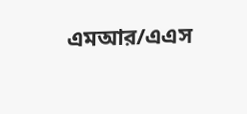এমআর/এএস